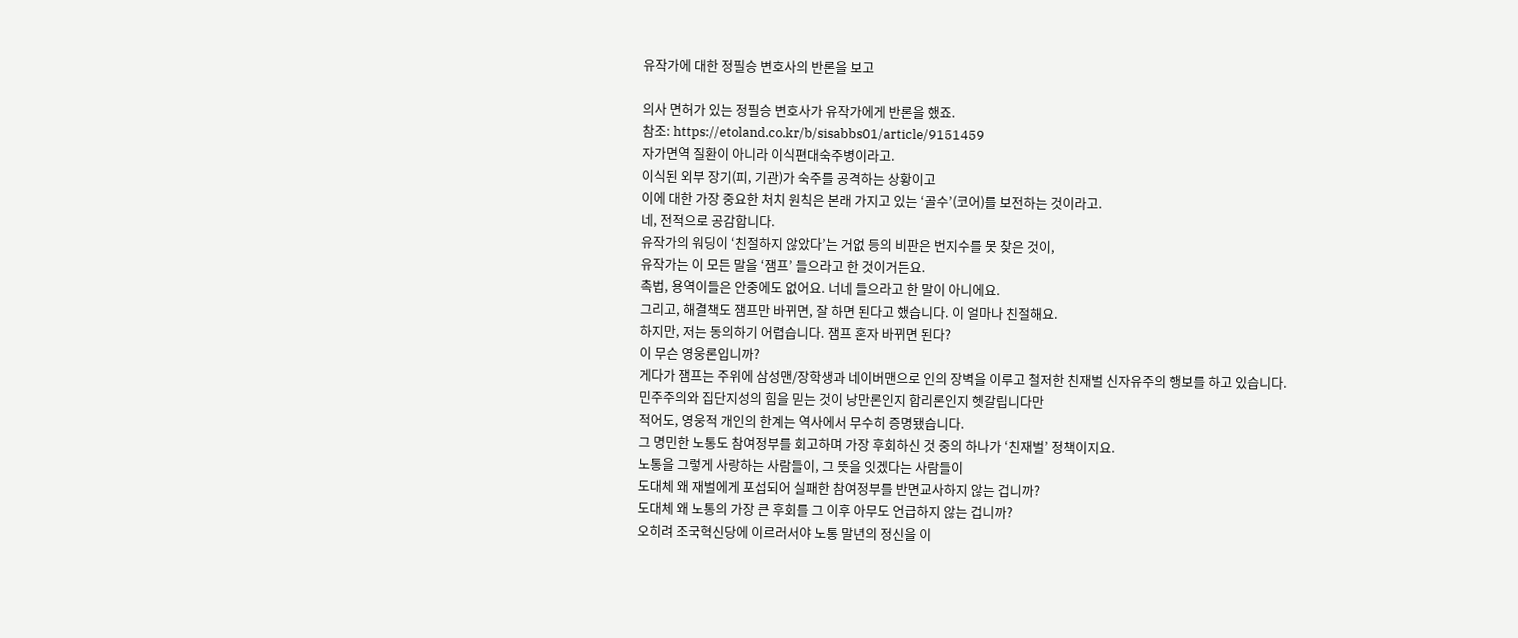유작가에 대한 정필승 변호사의 반론을 보고

의사 면허가 있는 정필승 변호사가 유작가에게 반론을 했죠.
참조: https://etoland.co.kr/b/sisabbs01/article/9151459
자가면역 질환이 아니라 이식편대숙주병이라고.
이식된 외부 장기(피, 기관)가 숙주를 공격하는 상황이고
이에 대한 가장 중요한 처치 원칙은 본래 가지고 있는 ‘골수’(코어)를 보전하는 것이라고.
네, 전적으로 공감합니다.
유작가의 워딩이 ‘친절하지 않았다’는 거없 등의 비판은 번지수를 못 찾은 것이,
유작가는 이 모든 말을 ‘잼프’ 들으라고 한 것이거든요.
촉법, 용역이들은 안중에도 없어요. 너네 들으라고 한 말이 아니에요.
그리고, 해결책도 잼프만 바뀌면, 잘 하면 된다고 했습니다. 이 얼마나 친절해요.
하지만, 저는 동의하기 어렵습니다. 잼프 혼자 바뀌면 된다?
이 무슨 영웅론입니까?
게다가 잼프는 주위에 삼성맨/장학생과 네이버맨으로 인의 장벽을 이루고 철저한 친재벌 신자유주의 행보를 하고 있습니다.
민주주의와 집단지성의 힘을 믿는 것이 낭만론인지 합리론인지 헷갈립니다만
적어도, 영웅적 개인의 한계는 역사에서 무수히 증명됐습니다.
그 명민한 노통도 참여정부를 회고하며 가장 후회하신 것 중의 하나가 ‘친재벌’ 정책이지요.
노통을 그렇게 사랑하는 사람들이, 그 뜻을 잇겠다는 사람들이
도대체 왜 재벌에게 포섭되어 실패한 참여정부를 반면교사하지 않는 겁니까?
도대체 왜 노통의 가장 큰 후회를 그 이후 아무도 언급하지 않는 겁니까?
오히려 조국혁신당에 이르러서야 노통 말년의 정신을 이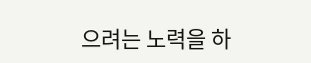으려는 노력을 하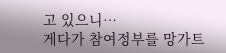고 있으니…
게다가 참여정부를 망가트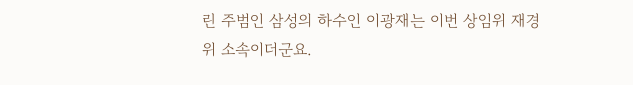린 주범인 삼성의 하수인 이광재는 이번 상임위 재경위 소속이더군요.